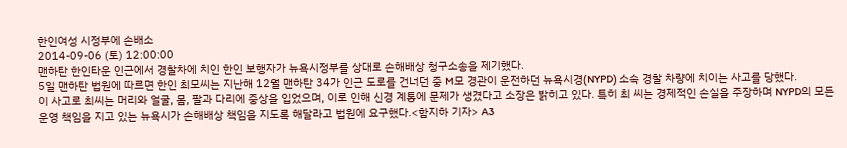한인여성 시정부에 손배소
2014-09-06 (토) 12:00:00
맨하탄 한인타운 인근에서 경찰차에 치인 한인 보행자가 뉴욕시정부를 상대로 손해배상 청구소송을 제기했다.
5일 맨하탄 법원에 따르면 한인 최모씨는 지난해 12월 맨하탄 34가 인근 도로를 건너던 중 M모 경관이 운전하던 뉴욕시경(NYPD) 소속 경찰 차량에 치이는 사고를 당했다.
이 사고로 최씨는 머리와 얼굴, 몸, 팔과 다리에 중상을 입었으며, 이로 인해 신경 계통에 문제가 생겼다고 소장은 밝히고 있다. 특히 최 씨는 경제적인 손실을 주장하며 NYPD의 모든 운영 책임을 지고 있는 뉴욕시가 손해배상 책임을 지도록 해달라고 법원에 요구했다.<함지하 기자> A3